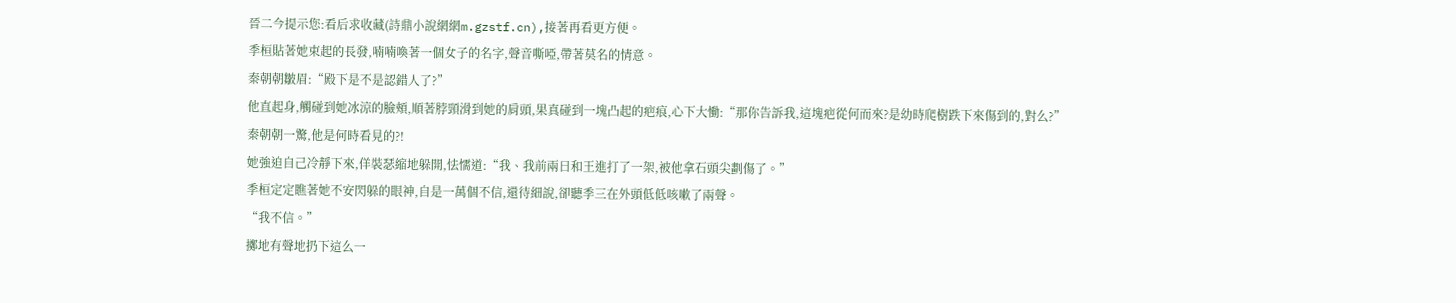晉二今提示您:看后求收藏(詩鼎小說網網m.gzstf.cn),接著再看更方便。
季桓貼著她束起的長發,喃喃喚著一個女子的名字,聲音嘶啞,帶著莫名的情意。
秦朝朝皺眉:“殿下是不是認錯人了?”
他直起身,觸碰到她冰涼的臉頰,順著脖頸滑到她的肩頭,果真碰到一塊凸起的疤痕,心下大慟:“那你告訴我,這塊疤從何而來?是幼時爬樹跌下來傷到的,對么?”
秦朝朝一驚,他是何時看見的?!
她強迫自己冷靜下來,佯裝瑟縮地躲開,怯懦道:“我、我前兩日和王進打了一架,被他拿石頭尖劃傷了。”
季桓定定瞧著她不安閃躲的眼神,自是一萬個不信,還待細說,卻聽季三在外頭低低咳嗽了兩聲。
“我不信。”
擲地有聲地扔下這么一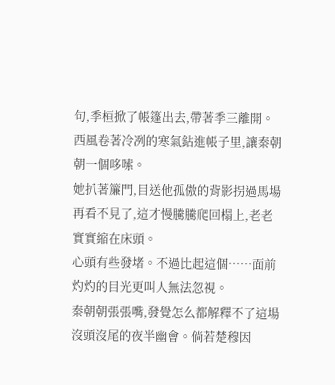句,季桓掀了帳篷出去,帶著季三離開。
西風卷著冷冽的寒氣鉆進帳子里,讓秦朝朝一個哆嗦。
她扒著簾門,目送他孤傲的背影拐過馬場再看不見了,這才慢騰騰爬回榻上,老老實實縮在床頭。
心頭有些發堵。不過比起這個……面前灼灼的目光更叫人無法忽視。
秦朝朝張張嘴,發覺怎么都解釋不了這場沒頭沒尾的夜半幽會。倘若楚穆因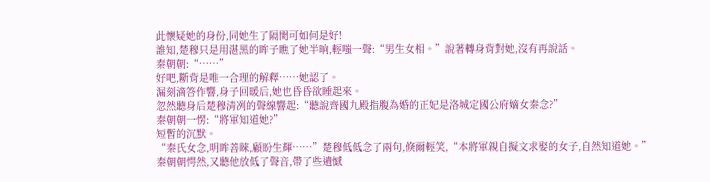此懷疑她的身份,同她生了隔閡可如何是好!
誰知,楚穆只是用湛黑的眸子瞧了她半晌,輕嗤一聲:“男生女相。”說著轉身背對她,沒有再說話。
秦朝朝:“……”
好吧,斷背是唯一合理的解釋……她認了。
漏刻滴答作響,身子回暖后,她也昏昏欲睡起來。
忽然聽身后楚穆清冽的聲線響起:“聽說齊國九殿指腹為婚的正妃是洛城定國公府嫡女秦念?”
秦朝朝一愣:“將軍知道她?”
短暫的沉默。
“秦氏女念,明眸善睞,顧盼生輝……”楚穆低低念了兩句,倏爾輕笑,“本將軍親自擬文求娶的女子,自然知道她。”
秦朝朝愕然,又聽他放低了聲音,帶了些遺憾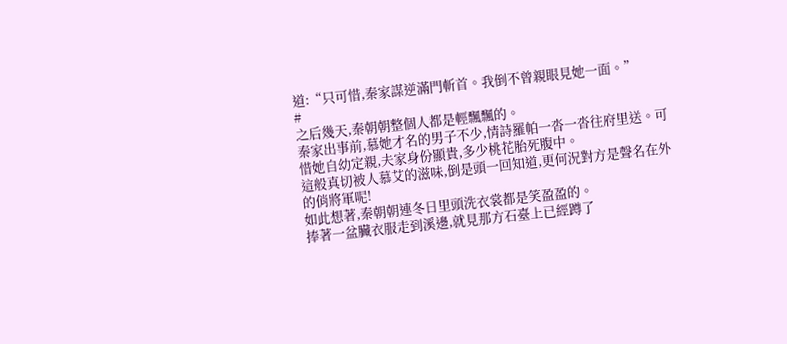道:“只可惜,秦家謀逆滿門斬首。我倒不曾親眼見她一面。”
#
之后幾天,秦朝朝整個人都是輕飄飄的。
秦家出事前,慕她才名的男子不少,情詩羅帕一沓一沓往府里送。可惜她自幼定親,夫家身份顯貴,多少桃花胎死腹中。
這般真切被人慕艾的滋味,倒是頭一回知道,更何況對方是聲名在外的俏將軍呢!
如此想著,秦朝朝連冬日里頭洗衣裳都是笑盈盈的。
捧著一盆臟衣服走到溪邊,就見那方石臺上已經蹲了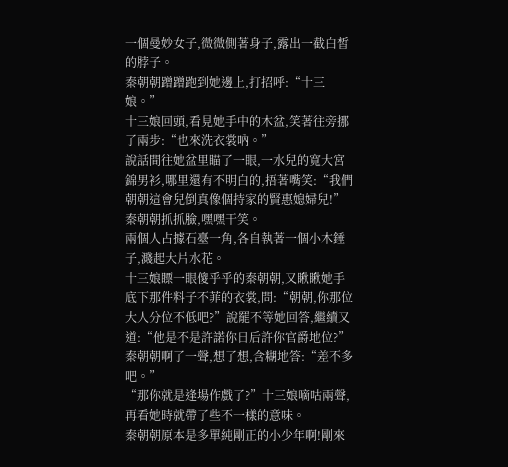一個曼妙女子,微微側著身子,露出一截白皙的脖子。
秦朝朝蹭蹭跑到她邊上,打招呼:“十三娘。”
十三娘回頭,看見她手中的木盆,笑著往旁挪了兩步:“也來洗衣裳吶。”
說話間往她盆里瞄了一眼,一水兒的寬大宮錦男衫,哪里還有不明白的,捂著嘴笑:“我們朝朝這會兒倒真像個持家的賢惠媳婦兒!”
秦朝朝抓抓臉,嘿嘿干笑。
兩個人占據石臺一角,各自執著一個小木錘子,濺起大片水花。
十三娘瞟一眼傻乎乎的秦朝朝,又瞅瞅她手底下那件料子不菲的衣裳,問:“朝朝,你那位大人分位不低吧?”說罷不等她回答,繼續又道:“他是不是許諾你日后許你官爵地位?”
秦朝朝啊了一聲,想了想,含糊地答:“差不多吧。”
“那你就是逢場作戲了?”十三娘嘀咕兩聲,再看她時就帶了些不一樣的意味。
秦朝朝原本是多單純剛正的小少年啊!剛來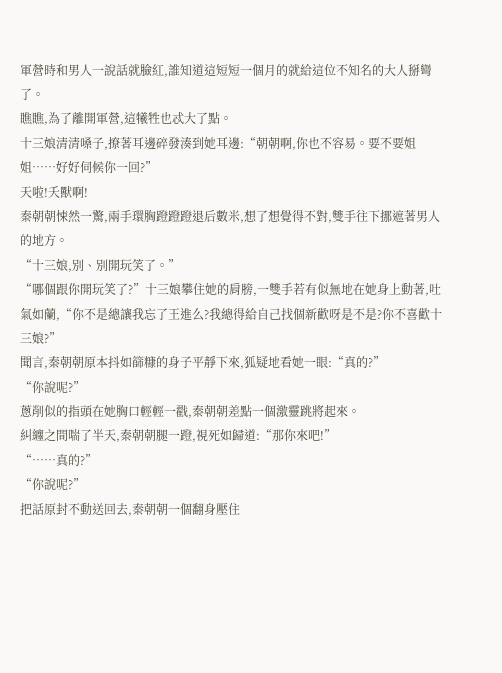軍營時和男人一說話就臉紅,誰知道這短短一個月的就給這位不知名的大人掰彎了。
瞧瞧,為了離開軍營,這犧牲也忒大了點。
十三娘清清嗓子,撩著耳邊碎發湊到她耳邊:“朝朝啊,你也不容易。要不要姐姐……好好伺候你一回?”
天啦!夭獸啊!
秦朝朝悚然一驚,兩手環胸蹬蹬蹬退后數米,想了想覺得不對,雙手往下挪遮著男人的地方。
“十三娘,別、別開玩笑了。”
“哪個跟你開玩笑了?”十三娘攀住她的肩膀,一雙手若有似無地在她身上動著,吐氣如蘭,“你不是總讓我忘了王進么?我總得給自己找個新歡呀是不是?你不喜歡十三娘?”
聞言,秦朝朝原本抖如篩糠的身子平靜下來,狐疑地看她一眼:“真的?”
“你說呢?”
蔥削似的指頭在她胸口輕輕一戳,秦朝朝差點一個激靈跳將起來。
糾纏之間喘了半天,秦朝朝腿一蹬,視死如歸道:“那你來吧!”
“……真的?”
“你說呢?”
把話原封不動送回去,秦朝朝一個翻身壓住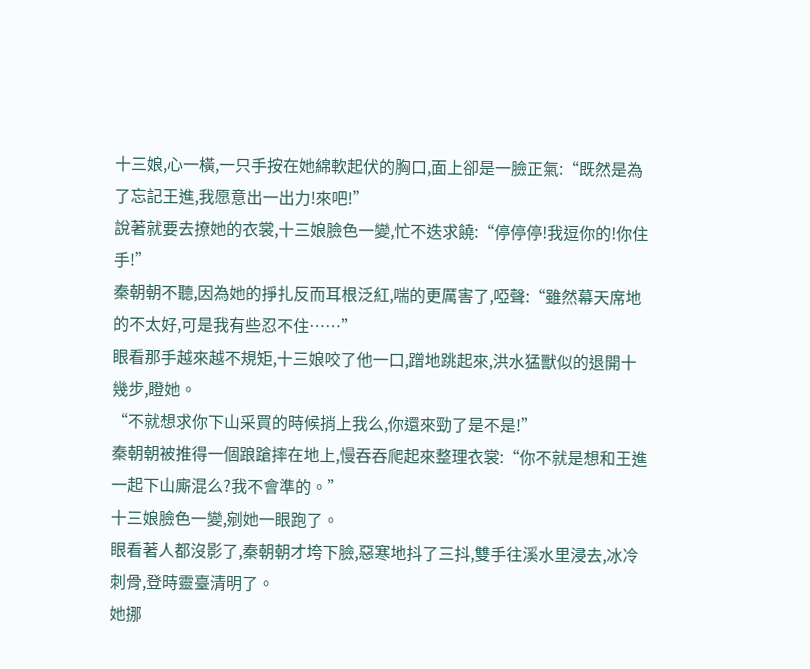十三娘,心一橫,一只手按在她綿軟起伏的胸口,面上卻是一臉正氣:“既然是為了忘記王進,我愿意出一出力!來吧!”
說著就要去撩她的衣裳,十三娘臉色一變,忙不迭求饒:“停停停!我逗你的!你住手!”
秦朝朝不聽,因為她的掙扎反而耳根泛紅,喘的更厲害了,啞聲:“雖然幕天席地的不太好,可是我有些忍不住……”
眼看那手越來越不規矩,十三娘咬了他一口,蹭地跳起來,洪水猛獸似的退開十幾步,瞪她。
“不就想求你下山采買的時候捎上我么,你還來勁了是不是!”
秦朝朝被推得一個踉蹌摔在地上,慢吞吞爬起來整理衣裳:“你不就是想和王進一起下山廝混么?我不會準的。”
十三娘臉色一變,剜她一眼跑了。
眼看著人都沒影了,秦朝朝才垮下臉,惡寒地抖了三抖,雙手往溪水里浸去,冰冷刺骨,登時靈臺清明了。
她挪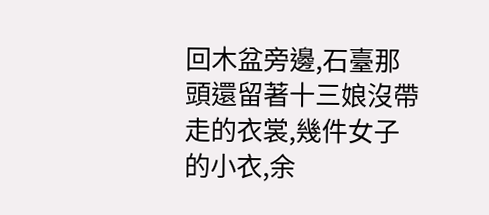回木盆旁邊,石臺那頭還留著十三娘沒帶走的衣裳,幾件女子的小衣,余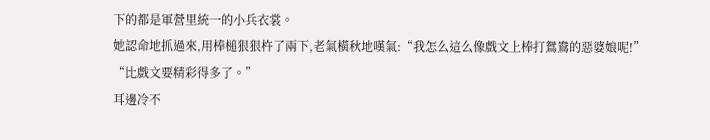下的都是軍營里統一的小兵衣裳。
她認命地抓過來,用棒槌狠狠杵了兩下,老氣橫秋地嘆氣:“我怎么這么像戲文上棒打鴛鴦的惡婆娘呢!”
“比戲文要精彩得多了。”
耳邊冷不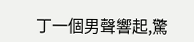丁一個男聲響起,驚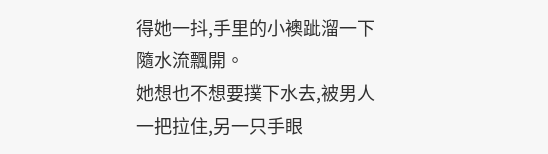得她一抖,手里的小襖跐溜一下隨水流飄開。
她想也不想要撲下水去,被男人一把拉住,另一只手眼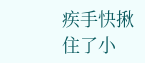疾手快揪住了小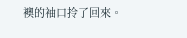襖的袖口拎了回來。